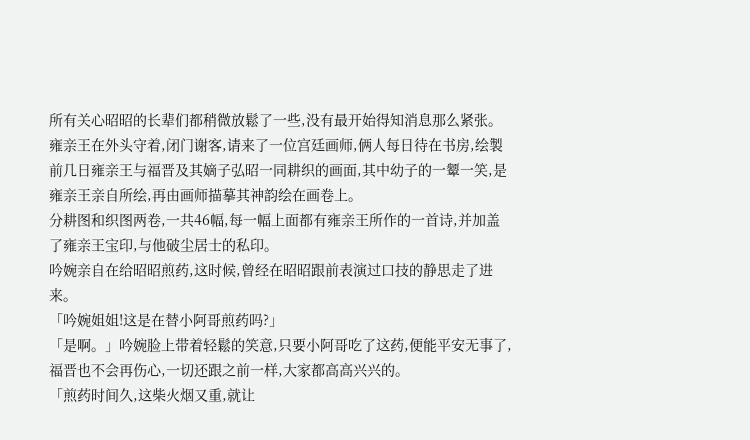所有关心昭昭的长辈们都稍微放鬆了一些,没有最开始得知消息那么紧张。
雍亲王在外头守着,闭门谢客,请来了一位宫廷画师,俩人每日待在书房,绘製前几日雍亲王与福晋及其嫡子弘昭一同耕织的画面,其中幼子的一颦一笑,是雍亲王亲自所绘,再由画师描摹其神韵绘在画卷上。
分耕图和织图两卷,一共46幅,每一幅上面都有雍亲王所作的一首诗,并加盖了雍亲王宝印,与他破尘居士的私印。
吟婉亲自在给昭昭煎药,这时候,曾经在昭昭跟前表演过口技的静思走了进来。
「吟婉姐姐!这是在替小阿哥煎药吗?」
「是啊。」吟婉脸上带着轻鬆的笑意,只要小阿哥吃了这药,便能平安无事了,福晋也不会再伤心,一切还跟之前一样,大家都高高兴兴的。
「煎药时间久,这柴火烟又重,就让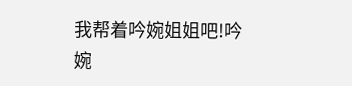我帮着吟婉姐姐吧!吟婉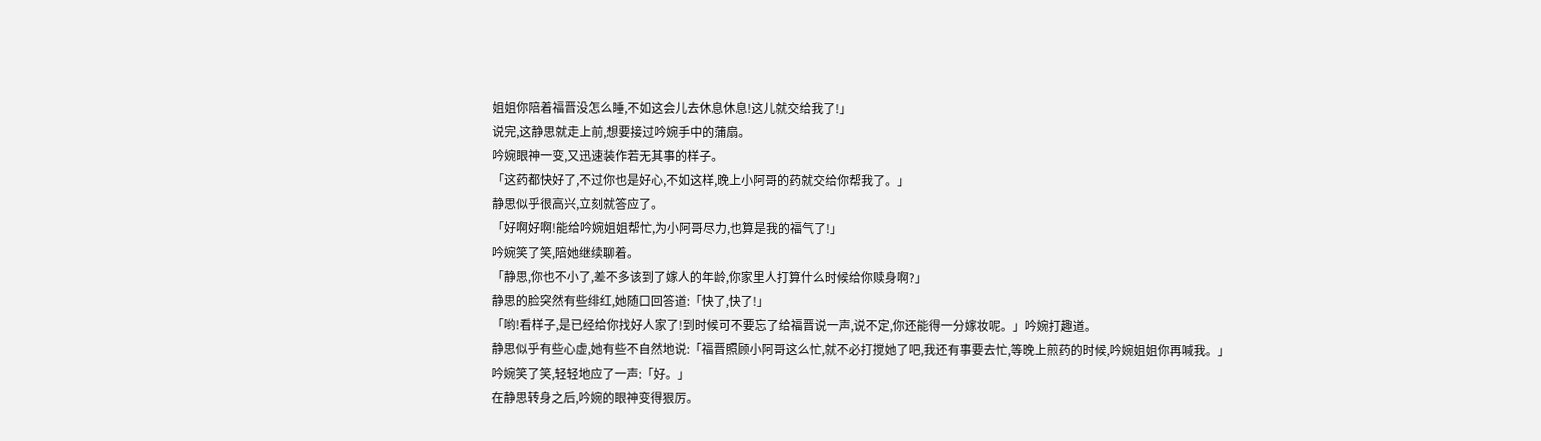姐姐你陪着福晋没怎么睡,不如这会儿去休息休息!这儿就交给我了!」
说完,这静思就走上前,想要接过吟婉手中的蒲扇。
吟婉眼神一变,又迅速装作若无其事的样子。
「这药都快好了,不过你也是好心,不如这样,晚上小阿哥的药就交给你帮我了。」
静思似乎很高兴,立刻就答应了。
「好啊好啊!能给吟婉姐姐帮忙,为小阿哥尽力,也算是我的福气了!」
吟婉笑了笑,陪她继续聊着。
「静思,你也不小了,差不多该到了嫁人的年龄,你家里人打算什么时候给你赎身啊?」
静思的脸突然有些绯红,她随口回答道:「快了,快了!」
「哟!看样子,是已经给你找好人家了!到时候可不要忘了给福晋说一声,说不定,你还能得一分嫁妆呢。」吟婉打趣道。
静思似乎有些心虚,她有些不自然地说:「福晋照顾小阿哥这么忙,就不必打搅她了吧,我还有事要去忙,等晚上煎药的时候,吟婉姐姐你再喊我。」
吟婉笑了笑,轻轻地应了一声:「好。」
在静思转身之后,吟婉的眼神变得狠厉。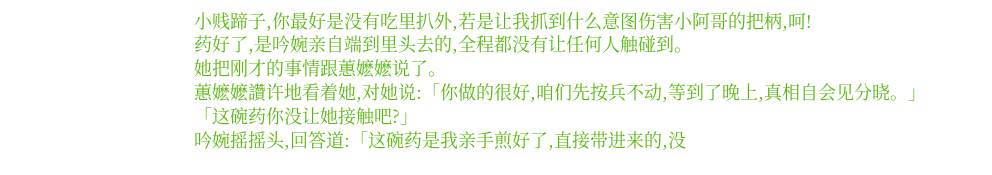小贱蹄子,你最好是没有吃里扒外,若是让我抓到什么意图伤害小阿哥的把柄,呵!
药好了,是吟婉亲自端到里头去的,全程都没有让任何人触碰到。
她把刚才的事情跟蕙嬷嬷说了。
蕙嬷嬷讚许地看着她,对她说:「你做的很好,咱们先按兵不动,等到了晚上,真相自会见分晓。」
「这碗药你没让她接触吧?」
吟婉摇摇头,回答道:「这碗药是我亲手煎好了,直接带进来的,没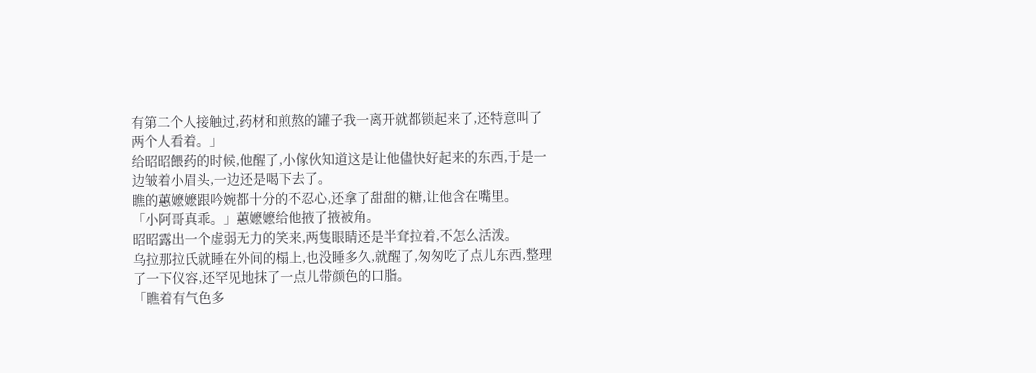有第二个人接触过,药材和煎熬的罐子我一离开就都锁起来了,还特意叫了两个人看着。」
给昭昭餵药的时候,他醒了,小傢伙知道这是让他儘快好起来的东西,于是一边皱着小眉头,一边还是喝下去了。
瞧的蕙嬷嬷跟吟婉都十分的不忍心,还拿了甜甜的糖,让他含在嘴里。
「小阿哥真乖。」蕙嬷嬷给他掖了掖被角。
昭昭露出一个虚弱无力的笑来,两隻眼睛还是半耷拉着,不怎么活泼。
乌拉那拉氏就睡在外间的榻上,也没睡多久,就醒了,匆匆吃了点儿东西,整理了一下仪容,还罕见地抹了一点儿带颜色的口脂。
「瞧着有气色多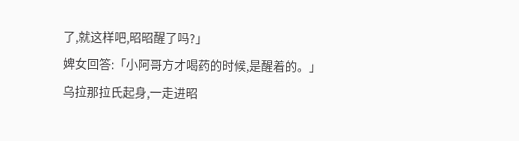了,就这样吧,昭昭醒了吗?」
婢女回答:「小阿哥方才喝药的时候,是醒着的。」
乌拉那拉氏起身,一走进昭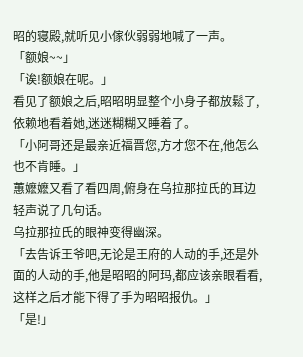昭的寝殿,就听见小傢伙弱弱地喊了一声。
「额娘~~」
「诶!额娘在呢。」
看见了额娘之后,昭昭明显整个小身子都放鬆了,依赖地看着她,迷迷糊糊又睡着了。
「小阿哥还是最亲近福晋您,方才您不在,他怎么也不肯睡。」
蕙嬷嬷又看了看四周,俯身在乌拉那拉氏的耳边轻声说了几句话。
乌拉那拉氏的眼神变得幽深。
「去告诉王爷吧,无论是王府的人动的手,还是外面的人动的手,他是昭昭的阿玛,都应该亲眼看看,这样之后才能下得了手为昭昭报仇。」
「是!」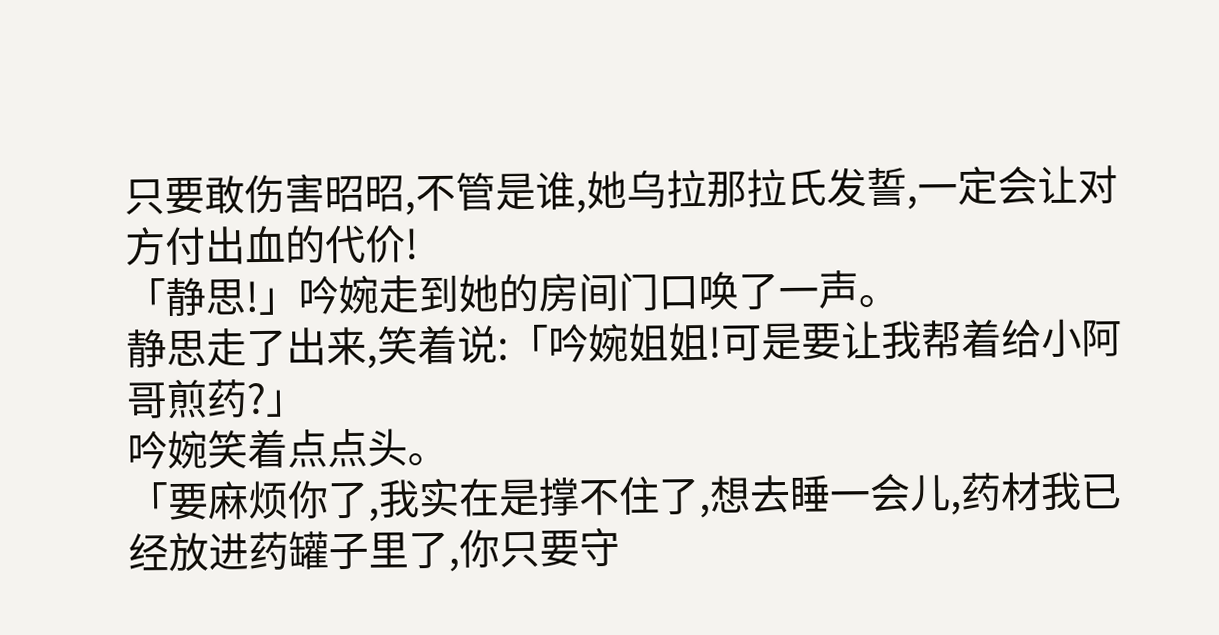只要敢伤害昭昭,不管是谁,她乌拉那拉氏发誓,一定会让对方付出血的代价!
「静思!」吟婉走到她的房间门口唤了一声。
静思走了出来,笑着说:「吟婉姐姐!可是要让我帮着给小阿哥煎药?」
吟婉笑着点点头。
「要麻烦你了,我实在是撑不住了,想去睡一会儿,药材我已经放进药罐子里了,你只要守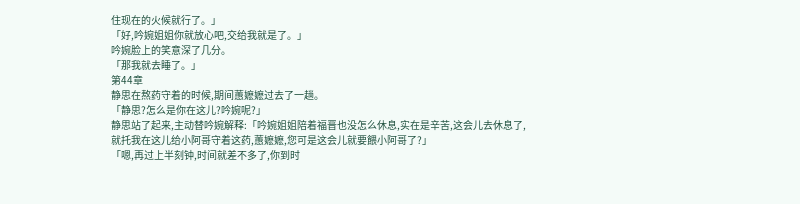住现在的火候就行了。」
「好,吟婉姐姐你就放心吧,交给我就是了。」
吟婉脸上的笑意深了几分。
「那我就去睡了。」
第44章
静思在熬药守着的时候,期间蕙嬷嬷过去了一趟。
「静思?怎么是你在这儿?吟婉呢?」
静思站了起来,主动替吟婉解释:「吟婉姐姐陪着福晋也没怎么休息,实在是辛苦,这会儿去休息了,就托我在这儿给小阿哥守着这药,蕙嬷嬷,您可是这会儿就要餵小阿哥了?」
「嗯,再过上半刻钟,时间就差不多了,你到时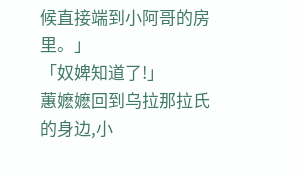候直接端到小阿哥的房里。」
「奴婢知道了!」
蕙嬷嬷回到乌拉那拉氏的身边,小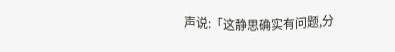声说:「这静思确实有问题,分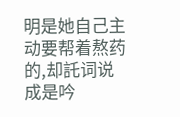明是她自己主动要帮着熬药的,却託词说成是吟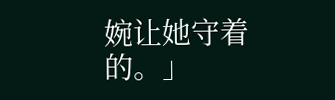婉让她守着的。」